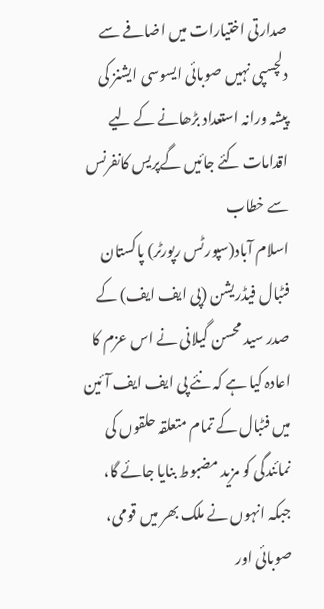صدارتی اختیارات میں اضافے سے دلچسپی نہیں صوبائی ایسوسی ایشنز کی پیشہ ورانہ استعداد بڑھانے کے لیے اقدامات کئے جائیں گےپریس کانفرنس سے خطاب
اسلام آباد(سپورٹس رپورٹر) پاکستان فٹبال فیڈریشن (پی ایف ایف) کے صدر سید محسن گیلانی نے اس عزم کا اعادہ کیا ہے کہ نئے پی ایف ایف آئین میں فٹبال کے تمام متعلقہ حلقوں کی نمائندگی کو مزید مضبوط بنایا جائے گا، جبکہ انہوں نے ملک بھر میں قومی، صوبائی اور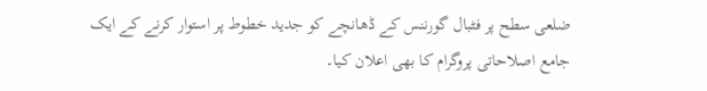ضلعی سطح پر فٹبال گورننس کے ڈھانچے کو جدید خطوط پر استوار کرنے کے ایک جامع اصلاحاتی پروگرام کا بھی اعلان کیا۔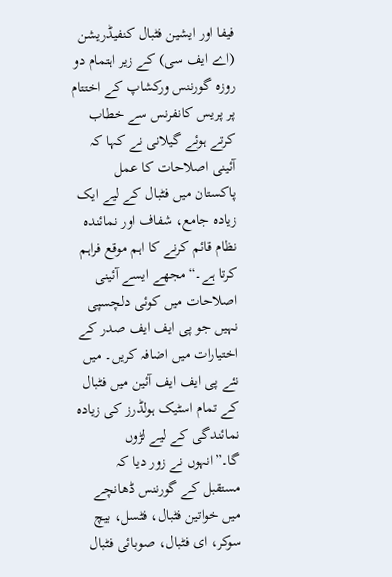فیفا اور ایشین فٹبال کنفیڈریشن (اے ایف سی) کے زیر اہتمام دو روزہ گورننس ورکشاپ کے اختتام پر پریس کانفرنس سے خطاب کرتے ہوئے گیلانی نے کہا کہ آئینی اصلاحات کا عمل پاکستان میں فٹبال کے لیے ایک زیادہ جامع، شفاف اور نمائندہ نظام قائم کرنے کا اہم موقع فراہم کرتا ہے۔“مجھے ایسے آئینی اصلاحات میں کوئی دلچسپی نہیں جو پی ایف ایف صدر کے اختیارات میں اضافہ کریں۔ میں نئے پی ایف ایف آئین میں فٹبال کے تمام اسٹیک ہولڈرز کی زیادہ نمائندگی کے لیے لڑوں گا۔”انہوں نے زور دیا کہ مستقبل کے گورننس ڈھانچے میں خواتین فٹبال، فٹسل، بیچ سوکر، ای فٹبال، صوبائی فٹبال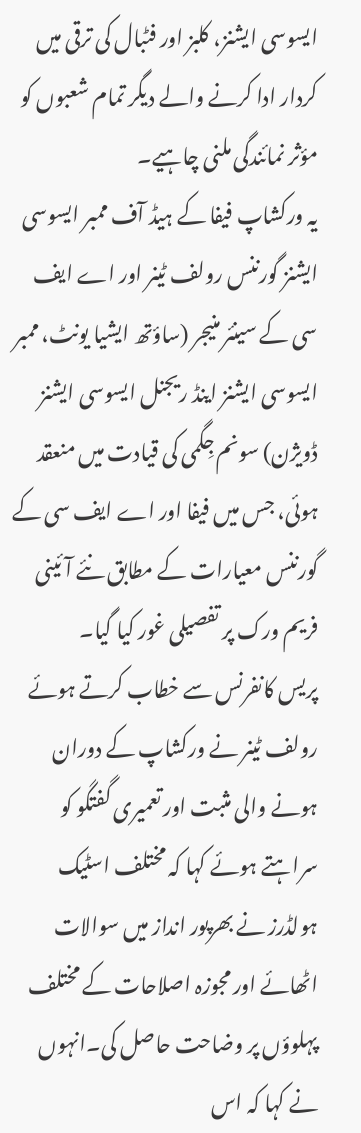ایسوسی ایشنز، کلبز اور فٹبال کی ترقی میں کردار ادا کرنے والے دیگر تمام شعبوں کو مؤثر نمائندگی ملنی چاہیے۔
یہ ورکشاپ فیفا کے ہیڈ آف ممبر ایسوسی ایشنز گورننس رولف ٹینر اور اے ایف سی کے سینئر منیجر (ساؤتھ ایشیا یونٹ، ممبر ایسوسی ایشنز اینڈ ریجنل ایسوسی ایشنز ڈویژن) سونم جِگمی کی قیادت میں منعقد ہوئی، جس میں فیفا اور اے ایف سی کے گورننس معیارات کے مطابق نئے آئینی فریم ورک پر تفصیلی غور کیا گیا۔
پریس کانفرنس سے خطاب کرتے ہوئے رولف ٹینر نے ورکشاپ کے دوران ہونے والی مثبت اور تعمیری گفتگو کو سراہتے ہوئے کہا کہ مختلف اسٹیک ہولڈرز نے بھرپور انداز میں سوالات اٹھائے اور مجوزہ اصلاحات کے مختلف پہلوؤں پر وضاحت حاصل کی۔انہوں نے کہا کہ اس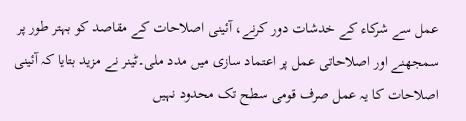عمل سے شرکاء کے خدشات دور کرنے، آئینی اصلاحات کے مقاصد کو بہتر طور پر سمجھنے اور اصلاحاتی عمل پر اعتماد سازی میں مدد ملی۔ٹینر نے مزید بتایا کہ آئینی اصلاحات کا یہ عمل صرف قومی سطح تک محدود نہیں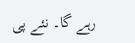رہے گا۔ نئے پی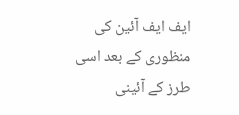ایف ایف آئین کی منظوری کے بعد اسی طرز کے آئینی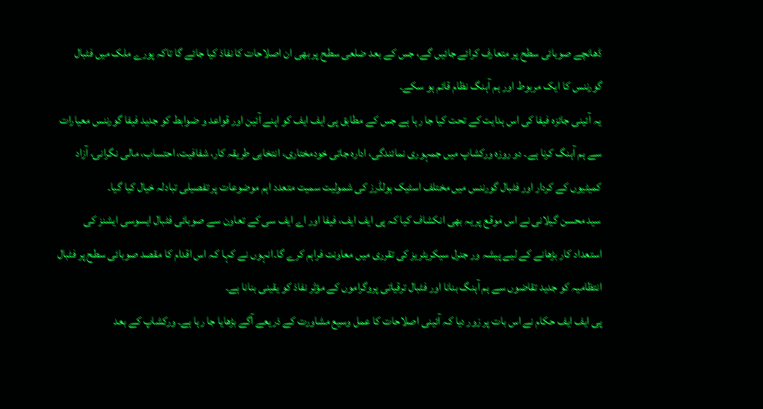ڈھانچے صوبائی سطح پر متعارف کرائے جائیں گے، جس کے بعد ضلعی سطح پر بھی ان اصلاحات کا نفاذ کیا جائے گا تاکہ پورے ملک میں فٹبال گورننس کا ایک مربوط اور ہم آہنگ نظام قائم ہو سکے۔
یہ آئینی جائزہ فیفا کی اس ہدایت کے تحت کیا جا رہا ہے جس کے مطابق پی ایف ایف کو اپنے آئین اور قواعد و ضوابط کو جدید فیفا گورننس معیارات سے ہم آہنگ کرنا ہے۔ دو روزہ ورکشاپ میں جمہوری نمائندگی، ادارہ جاتی خودمختاری، انتخابی طریقہ کار، شفافیت، احتساب، مالی نگرانی، آزاد کمیٹیوں کے کردار اور فٹبال گورننس میں مختلف اسٹیک ہولڈرز کی شمولیت سمیت متعدد اہم موضوعات پر تفصیلی تبادلہ خیال کیا گیا۔
سید محسن گیلانی نے اس موقع پر یہ بھی انکشاف کیا کہ پی ایف ایف، فیفا اور اے ایف سی کے تعاون سے صوبائی فٹبال ایسوسی ایشنز کی استعداد کار بڑھانے کے لیے پیشہ ور جنرل سیکریٹریز کی تقرری میں معاونت فراہم کرے گا۔انہوں نے کہا کہ اس اقدام کا مقصد صوبائی سطح پر فٹبال انتظامیہ کو جدید تقاضوں سے ہم آہنگ بنانا اور فٹبال ترقیاتی پروگراموں کے مؤثر نفاذ کو یقینی بنانا ہے۔
پی ایف ایف حکام نے اس بات پر زور دیا کہ آئینی اصلاحات کا عمل وسیع مشاورت کے ذریعے آگے بڑھایا جا رہا ہے۔ ورکشاپ کے بعد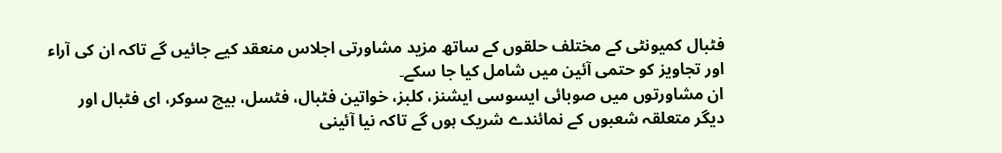فٹبال کمیونٹی کے مختلف حلقوں کے ساتھ مزید مشاورتی اجلاس منعقد کیے جائیں گے تاکہ ان کی آراء اور تجاویز کو حتمی آئین میں شامل کیا جا سکے۔
ان مشاورتوں میں صوبائی ایسوسی ایشنز، کلبز، خواتین فٹبال، فٹسل، بیچ سوکر، ای فٹبال اور دیگر متعلقہ شعبوں کے نمائندے شریک ہوں گے تاکہ نیا آئینی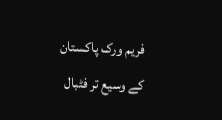فریم ورک پاکستان کے وسیع تر فٹبال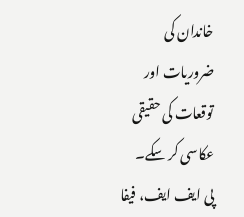خاندان کی ضروریات اور توقعات کی حقیقی عکاسی کر سکے۔
پی ایف ایف، فیفا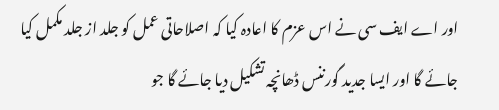اور اے ایف سی نے اس عزم کا اعادہ کیا کہ اصلاحاتی عمل کو جلد از جلد مکمل کیا جائے گا اور ایسا جدید گورننس ڈھانچہ تشکیل دیا جائے گا جو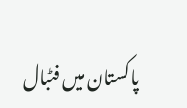پاکستان میں فٹبال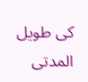کی طویل المدتی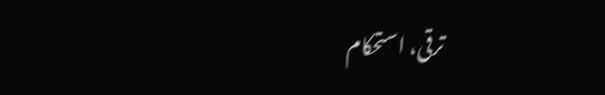ترقی، استحکام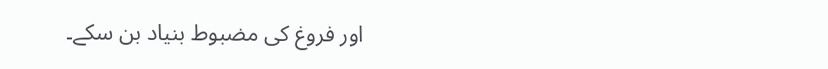اور فروغ کی مضبوط بنیاد بن سکے۔